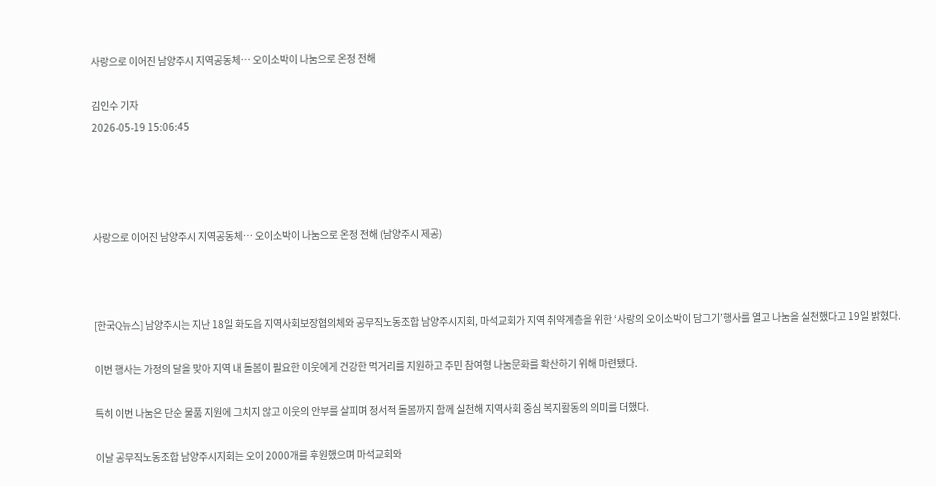사랑으로 이어진 남양주시 지역공동체… 오이소박이 나눔으로 온정 전해

김인수 기자
2026-05-19 15:06:45




사랑으로 이어진 남양주시 지역공동체… 오이소박이 나눔으로 온정 전해 (남양주시 제공)



[한국Q뉴스] 남양주시는 지난 18일 화도읍 지역사회보장협의체와 공무직노동조합 남양주시지회, 마석교회가 지역 취약계층을 위한 ‘사랑의 오이소박이 담그기’행사를 열고 나눔을 실천했다고 19일 밝혔다.

이번 행사는 가정의 달을 맞아 지역 내 돌봄이 필요한 이웃에게 건강한 먹거리를 지원하고 주민 참여형 나눔문화를 확산하기 위해 마련됐다.

특히 이번 나눔은 단순 물품 지원에 그치지 않고 이웃의 안부를 살피며 정서적 돌봄까지 함께 실천해 지역사회 중심 복지활동의 의미를 더했다.

이날 공무직노동조합 남양주시지회는 오이 2000개를 후원했으며 마석교회와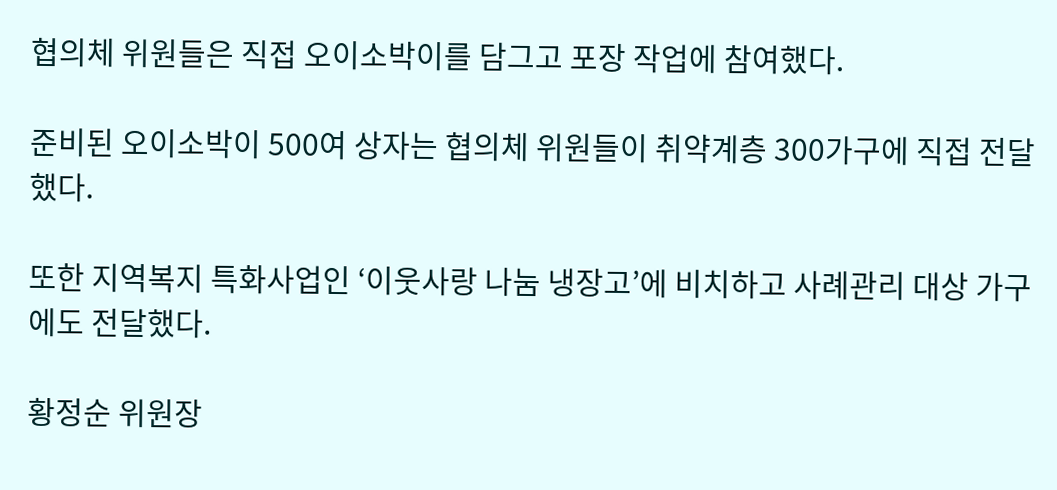협의체 위원들은 직접 오이소박이를 담그고 포장 작업에 참여했다.

준비된 오이소박이 500여 상자는 협의체 위원들이 취약계층 300가구에 직접 전달했다.

또한 지역복지 특화사업인 ‘이웃사랑 나눔 냉장고’에 비치하고 사례관리 대상 가구에도 전달했다.

황정순 위원장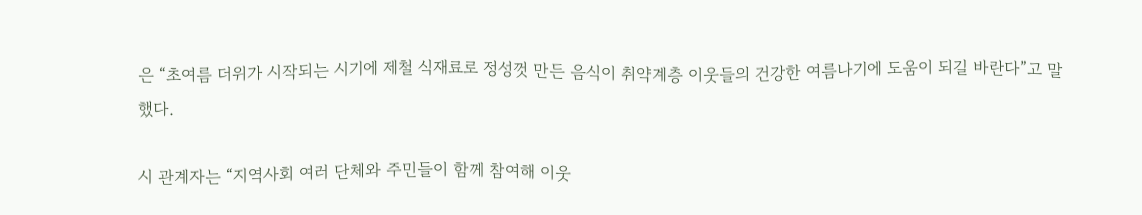은 “초여름 더위가 시작되는 시기에 제철 식재료로 정성껏 만든 음식이 취약계층 이웃들의 건강한 여름나기에 도움이 되길 바란다”고 말했다.

시 관계자는 “지역사회 여러 단체와 주민들이 함께 참여해 이웃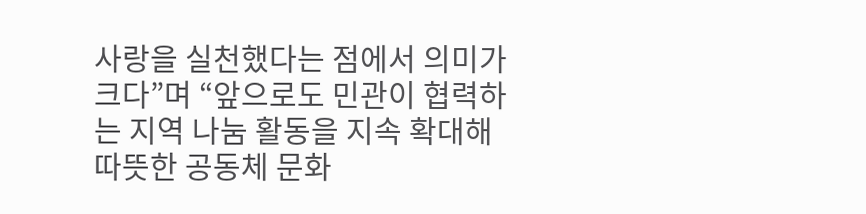사랑을 실천했다는 점에서 의미가 크다”며 “앞으로도 민관이 협력하는 지역 나눔 활동을 지속 확대해 따뜻한 공동체 문화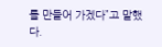를 만들어 가겠다”고 말했다.